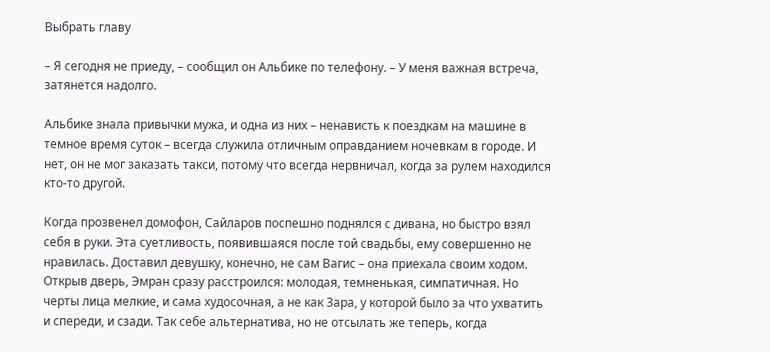Выбрать главу

– Я сегодня не приеду, – сообщил он Альбике по телефону. – У меня важная встреча, затянется надолго.

Альбике знала привычки мужа, и одна из них – ненависть к поездкам на машине в темное время суток – всегда служила отличным оправданием ночевкам в городе. И нет, он не мог заказать такси, потому что всегда нервничал, когда за рулем находился кто-то другой.

Когда прозвенел домофон, Сайларов поспешно поднялся с дивана, но быстро взял себя в руки. Эта суетливость, появившаяся после той свадьбы, ему совершенно не нравилась. Доставил девушку, конечно, не сам Вагис – она приехала своим ходом. Открыв дверь, Эмран сразу расстроился: молодая, темненькая, симпатичная. Но черты лица мелкие, и сама худосочная, а не как Зара, у которой было за что ухватить и спереди, и сзади. Так себе альтернатива, но не отсылать же теперь, когда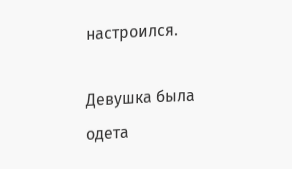настроился.

Девушка была одета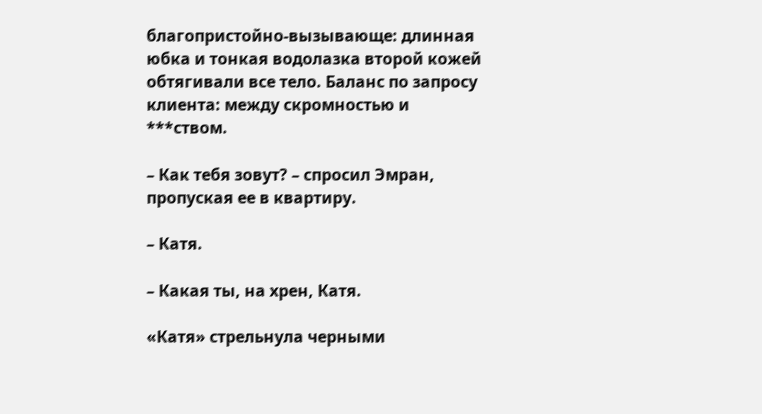благопристойно-вызывающе: длинная юбка и тонкая водолазка второй кожей обтягивали все тело. Баланс по запросу клиента: между скромностью и ***ством.

– Как тебя зовут? – спросил Эмран, пропуская ее в квартиру.

– Катя.

– Какая ты, на хрен, Катя.

«Катя» стрельнула черными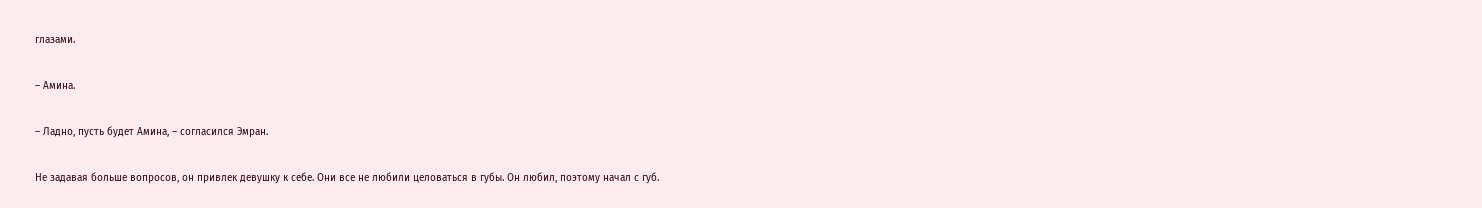глазами.

– Амина.

– Ладно, пусть будет Амина, – согласился Эмран.

Не задавая больше вопросов, он привлек девушку к себе. Они все не любили целоваться в губы. Он любил, поэтому начал с губ.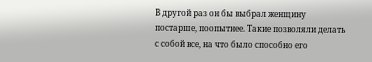В другой раз он бы выбрал женщину постарше, поопытнее. Такие позволяли делать с собой все, на что было способно его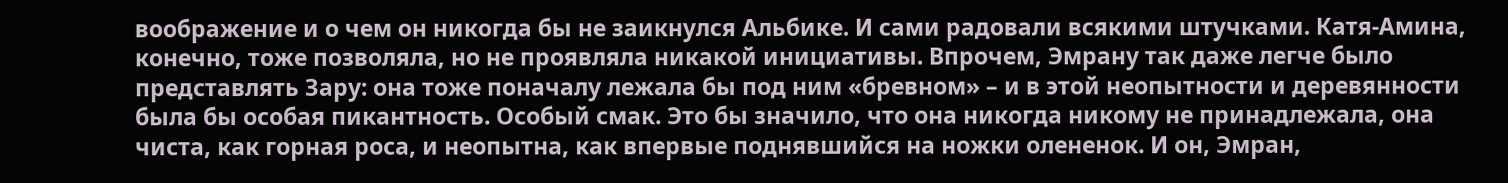воображение и о чем он никогда бы не заикнулся Альбике. И сами радовали всякими штучками. Катя-Амина, конечно, тоже позволяла, но не проявляла никакой инициативы. Впрочем, Эмрану так даже легче было представлять Зару: она тоже поначалу лежала бы под ним «бревном» – и в этой неопытности и деревянности была бы особая пикантность. Особый смак. Это бы значило, что она никогда никому не принадлежала, она чиста, как горная роса, и неопытна, как впервые поднявшийся на ножки олененок. И он, Эмран,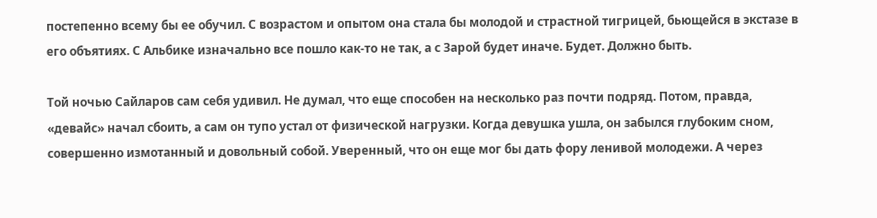постепенно всему бы ее обучил. С возрастом и опытом она стала бы молодой и страстной тигрицей, бьющейся в экстазе в его объятиях. С Альбике изначально все пошло как-то не так, а с Зарой будет иначе. Будет. Должно быть.

Той ночью Сайларов сам себя удивил. Не думал, что еще способен на несколько раз почти подряд. Потом, правда, «девайс» начал сбоить, а сам он тупо устал от физической нагрузки. Когда девушка ушла, он забылся глубоким сном, совершенно измотанный и довольный собой. Уверенный, что он еще мог бы дать фору ленивой молодежи. А через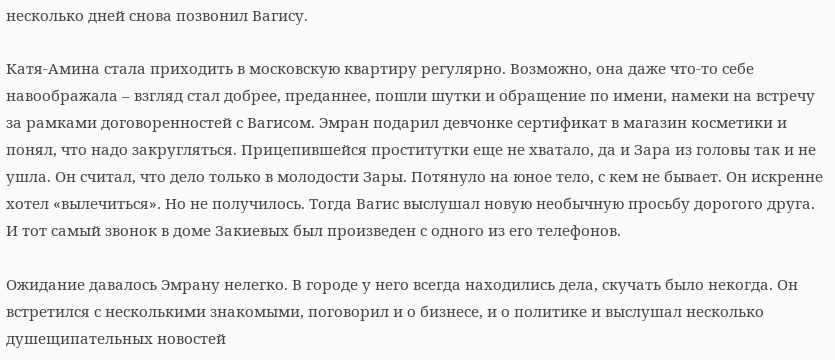несколько дней снова позвонил Вагису.

Катя-Амина стала приходить в московскую квартиру регулярно. Возможно, она даже что-то себе навоображала – взгляд стал добрее, преданнее, пошли шутки и обращение по имени, намеки на встречу за рамками договоренностей с Вагисом. Эмран подарил девчонке сертификат в магазин косметики и понял, что надо закругляться. Прицепившейся проститутки еще не хватало, да и Зара из головы так и не ушла. Он считал, что дело только в молодости Зары. Потянуло на юное тело, с кем не бывает. Он искренне хотел «вылечиться». Но не получилось. Тогда Вагис выслушал новую необычную просьбу дорогого друга. И тот самый звонок в доме Закиевых был произведен с одного из его телефонов.

Ожидание давалось Эмрану нелегко. В городе у него всегда находились дела, скучать было некогда. Он встретился с несколькими знакомыми, поговорил и о бизнесе, и о политике и выслушал несколько душещипательных новостей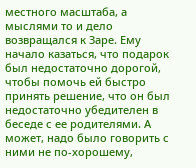местного масштаба, а мыслями то и дело возвращался к Заре. Ему начало казаться, что подарок был недостаточно дорогой, чтобы помочь ей быстро принять решение, что он был недостаточно убедителен в беседе с ее родителями. А может, надо было говорить с ними не по-хорошему,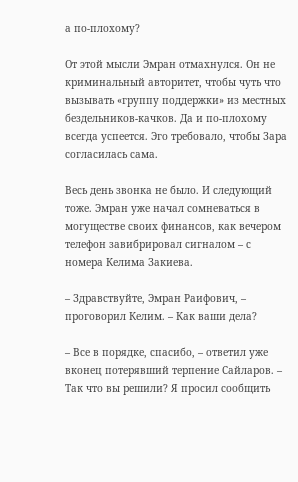а по-плохому?

От этой мысли Эмран отмахнулся. Он не криминальный авторитет, чтобы чуть что вызывать «группу поддержки» из местных бездельников-качков. Да и по-плохому всегда успеется. Эго требовало, чтобы Зара согласилась сама.

Весь день звонка не было. И следующий тоже. Эмран уже начал сомневаться в могуществе своих финансов, как вечером телефон завибрировал сигналом – с номера Келима Закиева.

– Здравствуйте, Эмран Раифович, – проговорил Келим. – Как ваши дела?

– Все в порядке, спасибо, – ответил уже вконец потерявший терпение Сайларов. – Так что вы решили? Я просил сообщить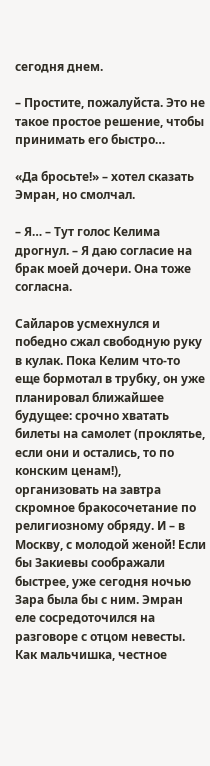сегодня днем.

– Простите, пожалуйста. Это не такое простое решение, чтобы принимать его быстро…

«Да бросьте!» – хотел сказать Эмран, но смолчал.

– Я… – Тут голос Келима дрогнул. – Я даю согласие на брак моей дочери. Она тоже согласна.

Сайларов усмехнулся и победно сжал свободную руку в кулак. Пока Келим что-то еще бормотал в трубку, он уже планировал ближайшее будущее: срочно хватать билеты на самолет (проклятье, если они и остались, то по конским ценам!), организовать на завтра скромное бракосочетание по религиозному обряду. И – в Москву, с молодой женой! Если бы Закиевы соображали быстрее, уже сегодня ночью Зара была бы с ним. Эмран еле сосредоточился на разговоре с отцом невесты. Как мальчишка, честное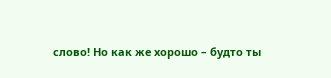слово! Но как же хорошо – будто ты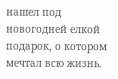нашел под новогодней елкой подарок, о котором мечтал всю жизнь.